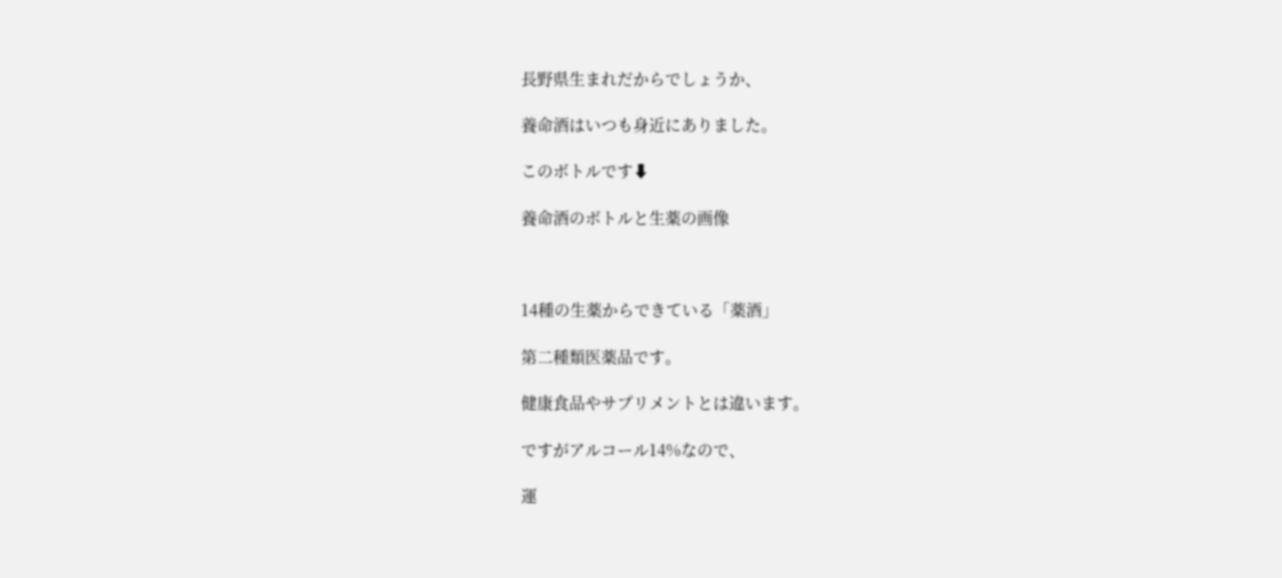長野県生まれだからでしょうか、

養命酒はいつも身近にありました。

このボトルです⬇

養命酒のボトルと生薬の画像



14種の生薬からできている「薬酒」

第二種類医薬品です。

健康食品やサプリメントとは違います。

ですがアルコール14%なので、

運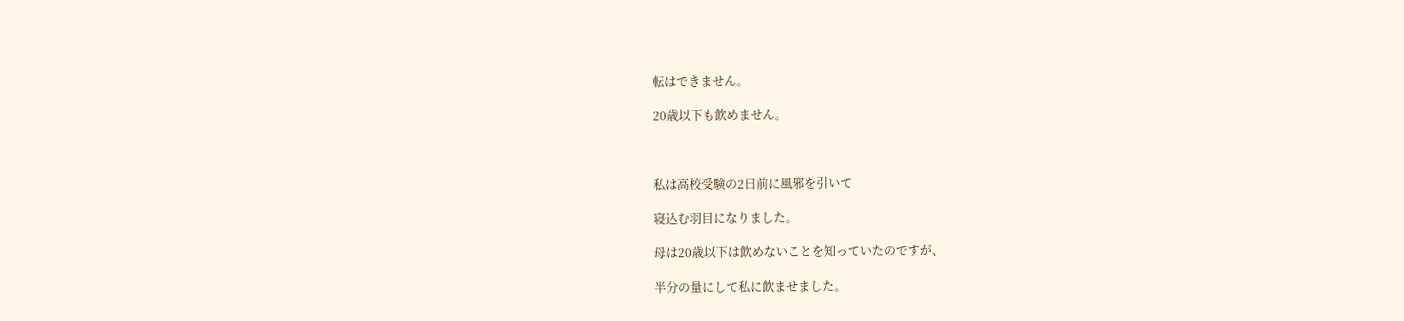転はできません。

20歳以下も飲めません。



私は高校受験の2日前に風邪を引いて

寝込む羽目になりました。

母は20歳以下は飲めないことを知っていたのですが、

半分の量にして私に飲ませました。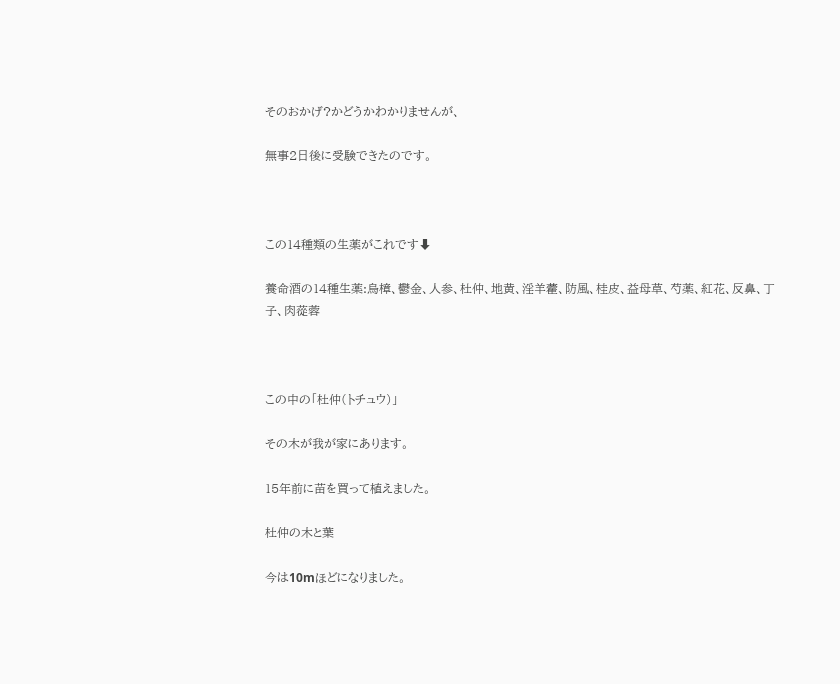そのおかげ?かどうかわかりませんが、

無事2日後に受験できたのです。



この14種類の生薬がこれです⬇

養命酒の14種生薬:烏樟、鬱金、人参、杜仲、地黄、淫羊藿、防風、桂皮、益母草、芍薬、紅花、反鼻、丁子、肉蓯蓉



この中の「杜仲(トチュウ)」

その木が我が家にあります。

15年前に苗を買って植えました。

杜仲の木と葉

今は10mほどになりました。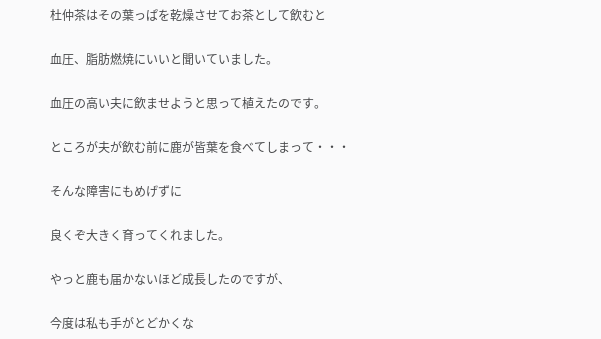杜仲茶はその葉っぱを乾燥させてお茶として飲むと

血圧、脂肪燃焼にいいと聞いていました。

血圧の高い夫に飲ませようと思って植えたのです。

ところが夫が飲む前に鹿が皆葉を食べてしまって・・・

そんな障害にもめげずに

良くぞ大きく育ってくれました。

やっと鹿も届かないほど成長したのですが、

今度は私も手がとどかくな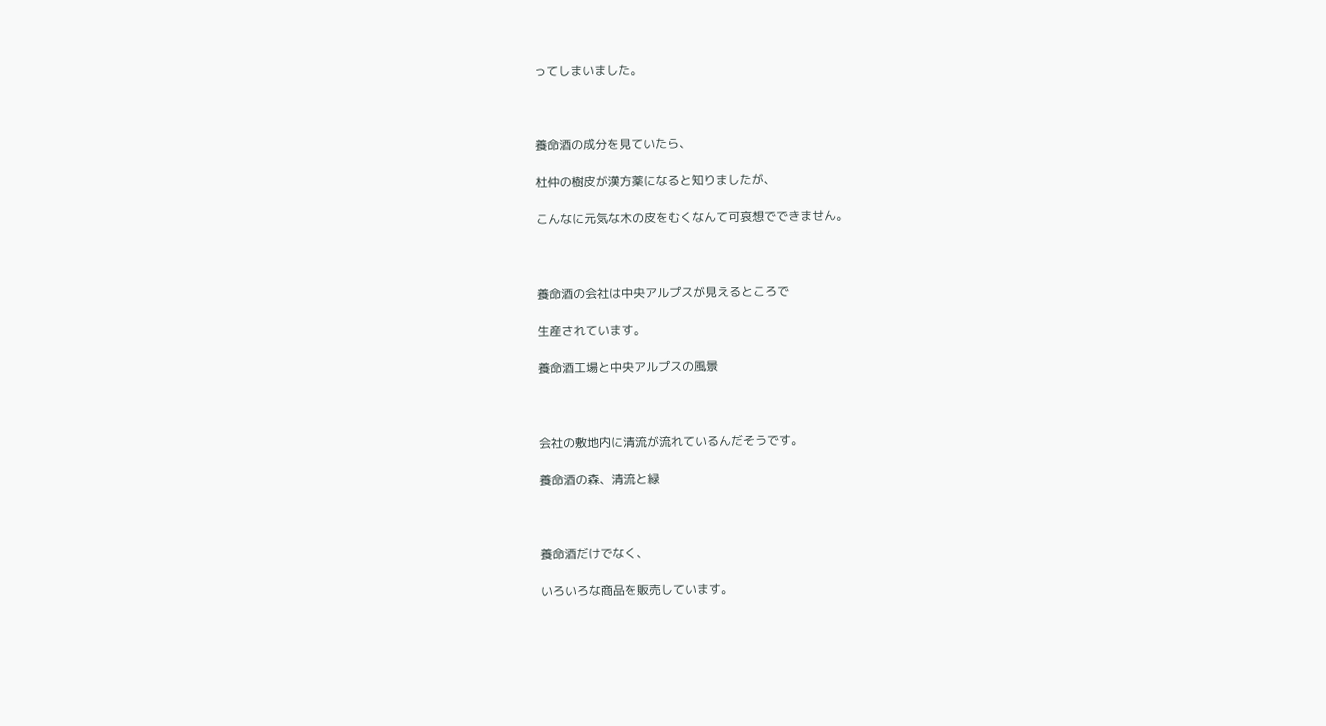ってしまいました。



養命酒の成分を見ていたら、

杜仲の樹皮が漢方薬になると知りましたが、

こんなに元気な木の皮をむくなんて可哀想でできません。



養命酒の会社は中央アルプスが見えるところで

生産されています。

養命酒工場と中央アルプスの風景



会社の敷地内に清流が流れているんだそうです。

養命酒の森、清流と緑



養命酒だけでなく、

いろいろな商品を販売しています。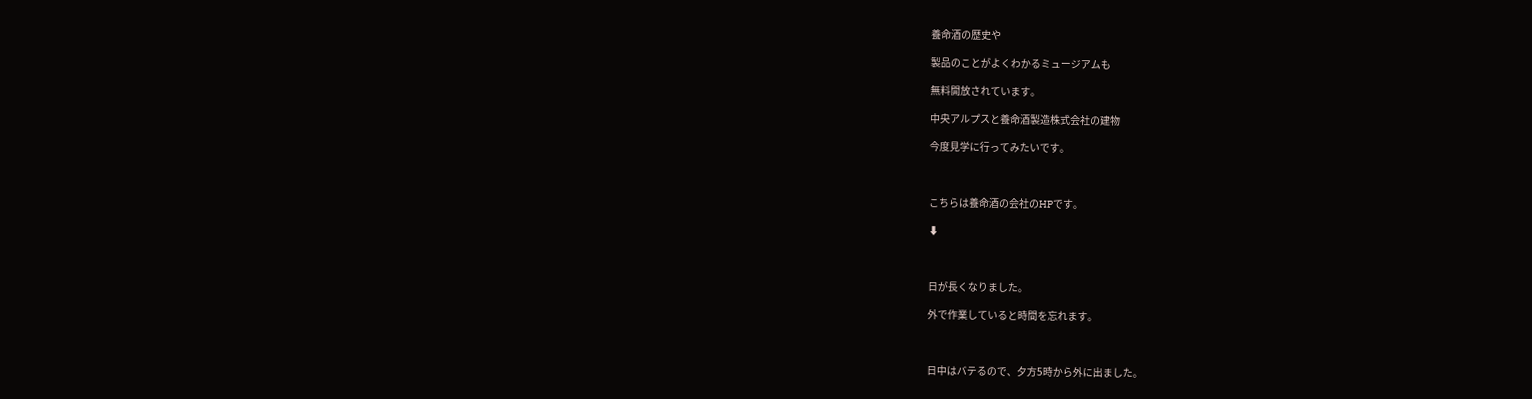養命酒の歴史や

製品のことがよくわかるミュージアムも

無料開放されています。

中央アルプスと養命酒製造株式会社の建物

今度見学に行ってみたいです。



こちらは養命酒の会社のHPです。

⬇



日が長くなりました。

外で作業していると時間を忘れます。



日中はバテるので、夕方5時から外に出ました。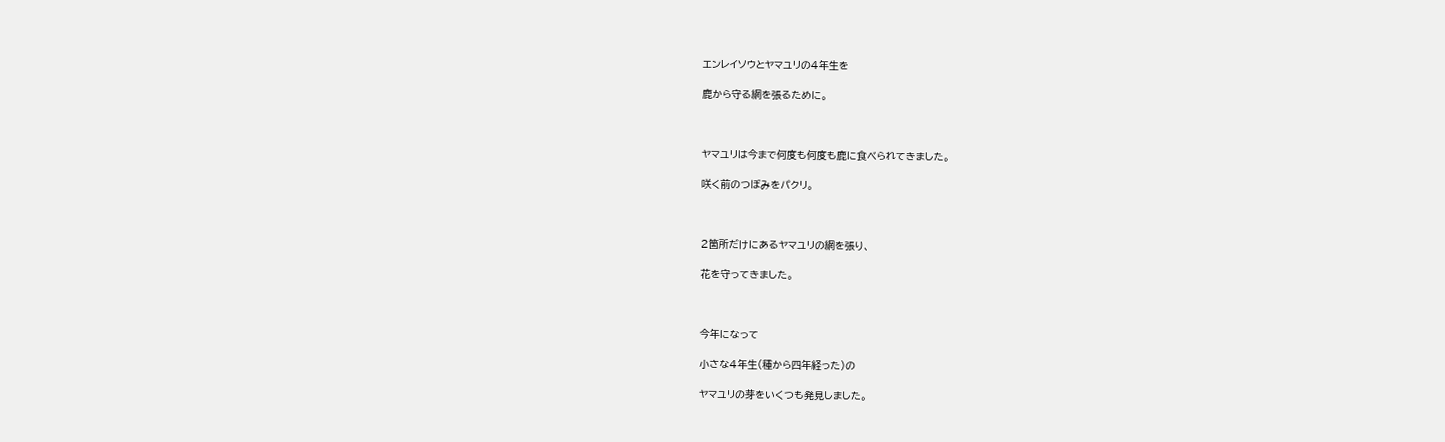エンレイソウとヤマユリの4年生を

鹿から守る網を張るために。



ヤマユリは今まで何度も何度も鹿に食べられてきました。

咲く前のつぼみをパクリ。



2箇所だけにあるヤマユリの網を張り、

花を守ってきました。



今年になって

小さな4年生(種から四年経った)の

ヤマユリの芽をいくつも発見しました。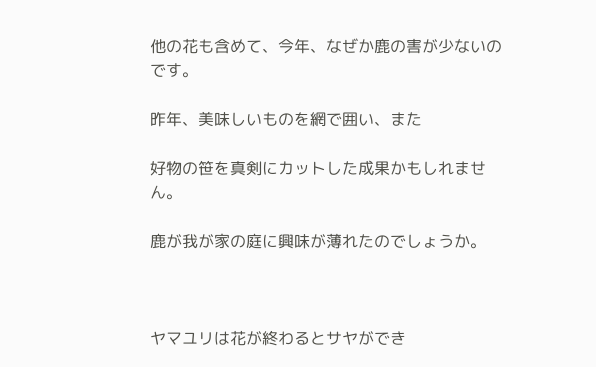他の花も含めて、今年、なぜか鹿の害が少ないのです。

昨年、美味しいものを網で囲い、また

好物の笹を真剣にカットした成果かもしれません。

鹿が我が家の庭に興味が薄れたのでしょうか。



ヤマユリは花が終わるとサヤができ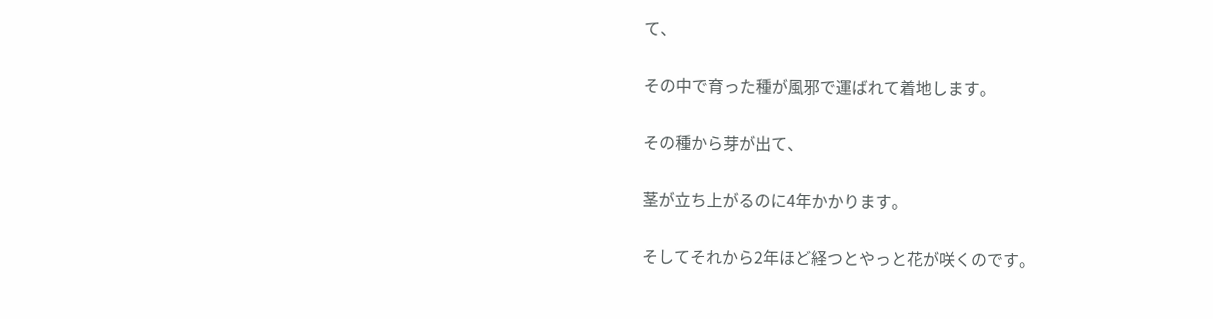て、

その中で育った種が風邪で運ばれて着地します。

その種から芽が出て、

茎が立ち上がるのに4年かかります。

そしてそれから2年ほど経つとやっと花が咲くのです。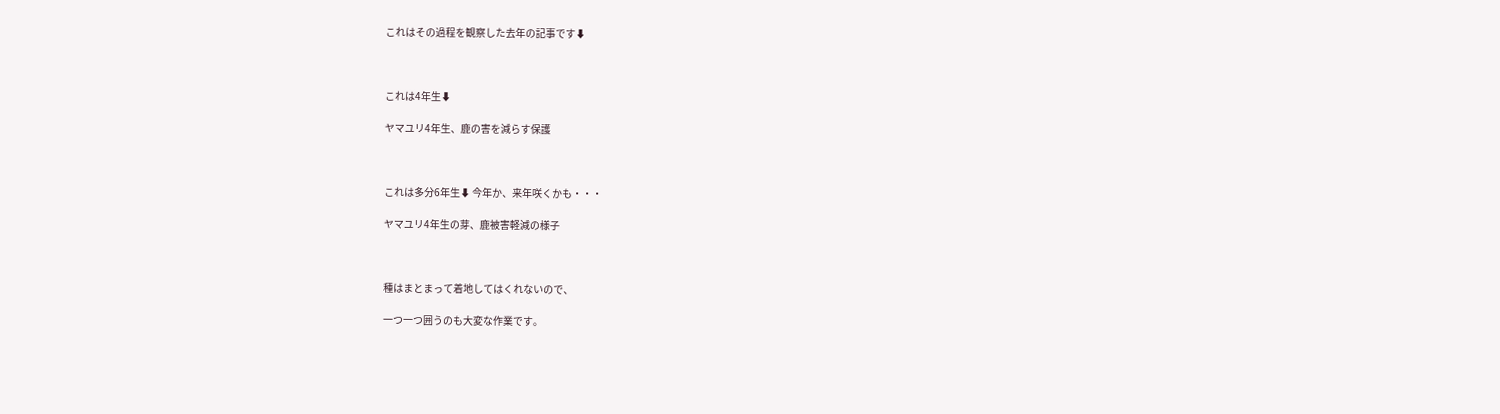これはその過程を観察した去年の記事です⬇



これは4年生⬇

ヤマユリ4年生、鹿の害を減らす保護



これは多分6年生⬇ 今年か、来年咲くかも・・・

ヤマユリ4年生の芽、鹿被害軽減の様子



種はまとまって着地してはくれないので、

一つ一つ囲うのも大変な作業です。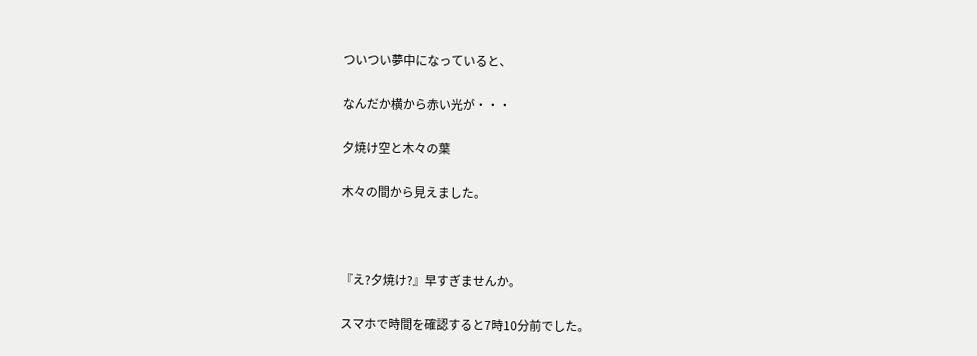ついつい夢中になっていると、

なんだか横から赤い光が・・・

夕焼け空と木々の葉

木々の間から見えました。



『え?夕焼け?』早すぎませんか。

スマホで時間を確認すると7時10分前でした。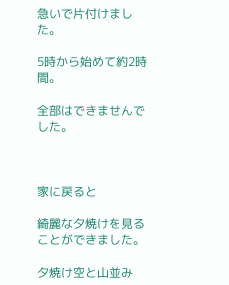急いで片付けました。

5時から始めて約2時間。

全部はできませんでした。



家に戻ると

綺麗な夕焼けを見ることができました。

夕焼け空と山並み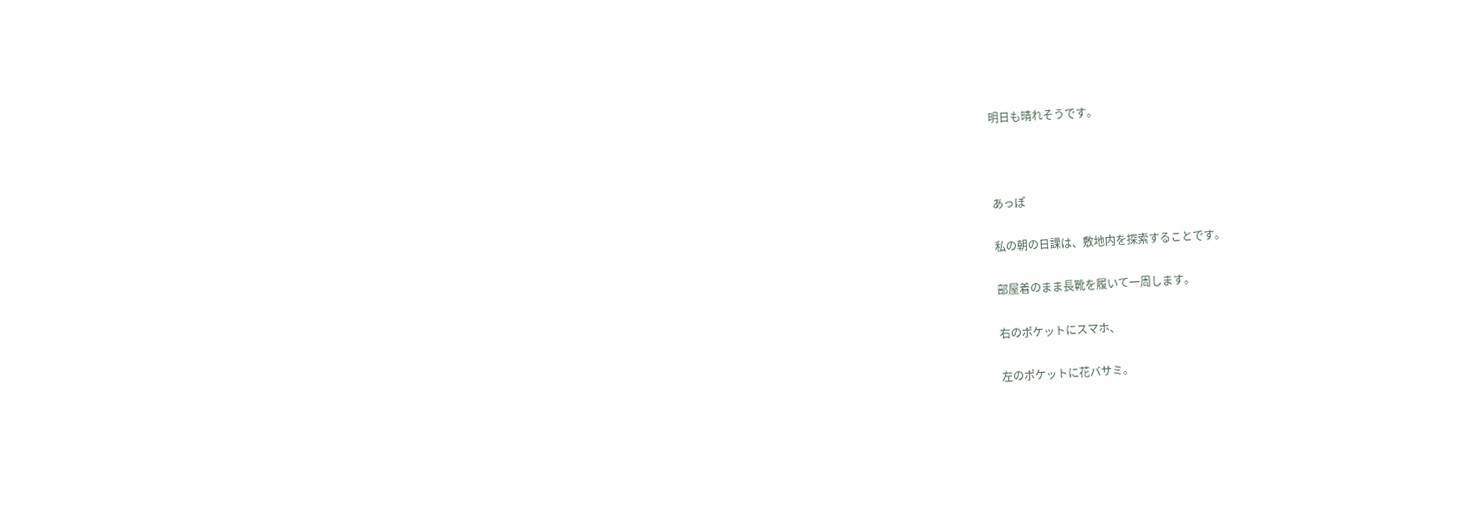明日も晴れそうです。



あっぽ

私の朝の日課は、敷地内を探索することです。

部屋着のまま長靴を履いて一周します。

右のポケットにスマホ、

左のポケットに花バサミ。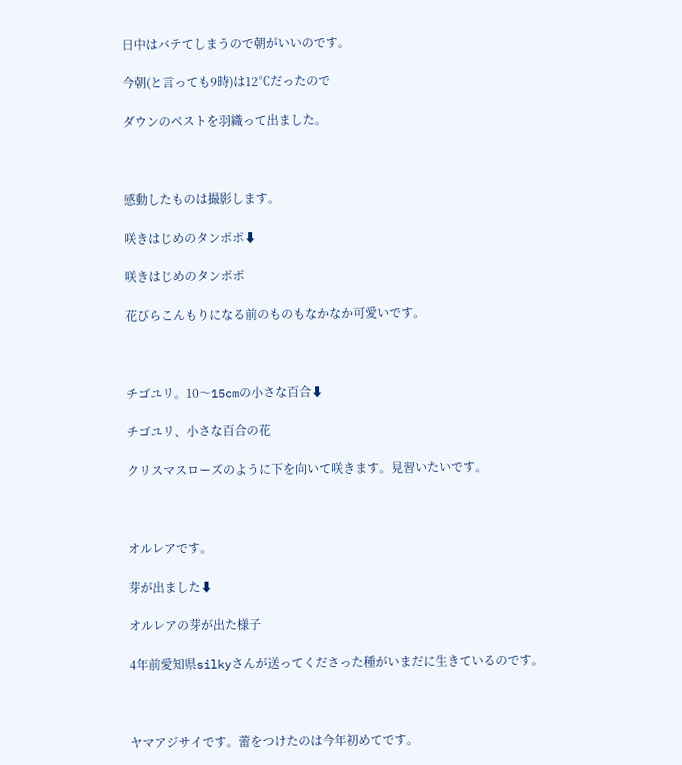日中はバテてしまうので朝がいいのです。

今朝(と言っても9時)は12℃だったので

ダウンのベストを羽織って出ました。



感動したものは撮影します。

咲きはじめのタンポポ⬇

咲きはじめのタンポポ

花びらこんもりになる前のものもなかなか可愛いです。



チゴユリ。10〜15cmの小さな百合⬇

チゴユリ、小さな百合の花

クリスマスローズのように下を向いて咲きます。見習いたいです。



オルレアです。

芽が出ました⬇

オルレアの芽が出た様子

4年前愛知県silkyさんが送ってくださった種がいまだに生きているのです。



ヤマアジサイです。蕾をつけたのは今年初めてです。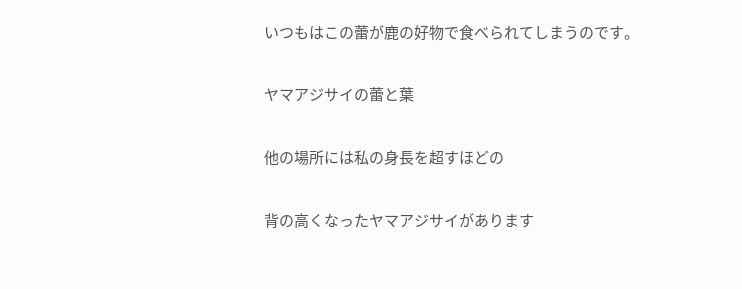いつもはこの蕾が鹿の好物で食べられてしまうのです。

ヤマアジサイの蕾と葉

他の場所には私の身長を超すほどの

背の高くなったヤマアジサイがあります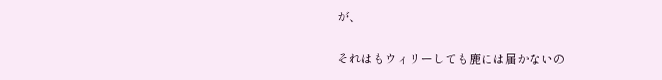が、

それはもウィリーしても鹿には届かないの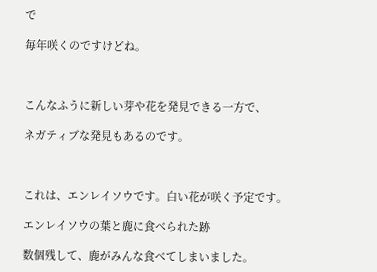で

毎年咲くのですけどね。



こんなふうに新しい芽や花を発見できる一方で、

ネガティブな発見もあるのです。



これは、エンレイソウです。白い花が咲く予定です。

エンレイソウの葉と鹿に食べられた跡

数個残して、鹿がみんな食べてしまいました。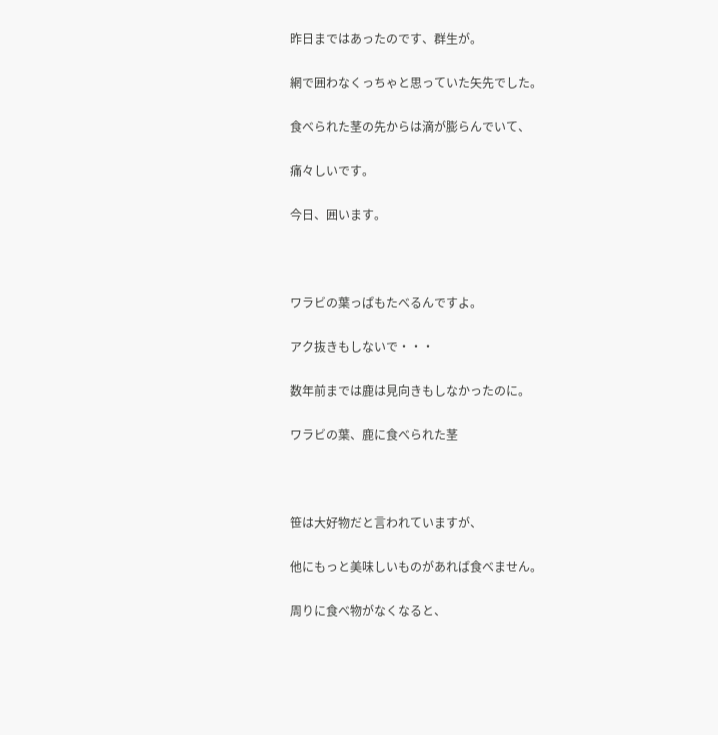昨日まではあったのです、群生が。

網で囲わなくっちゃと思っていた矢先でした。

食べられた茎の先からは滴が膨らんでいて、

痛々しいです。

今日、囲います。



ワラビの葉っぱもたべるんですよ。

アク抜きもしないで・・・

数年前までは鹿は見向きもしなかったのに。

ワラビの葉、鹿に食べられた茎



笹は大好物だと言われていますが、

他にもっと美味しいものがあれば食べません。

周りに食べ物がなくなると、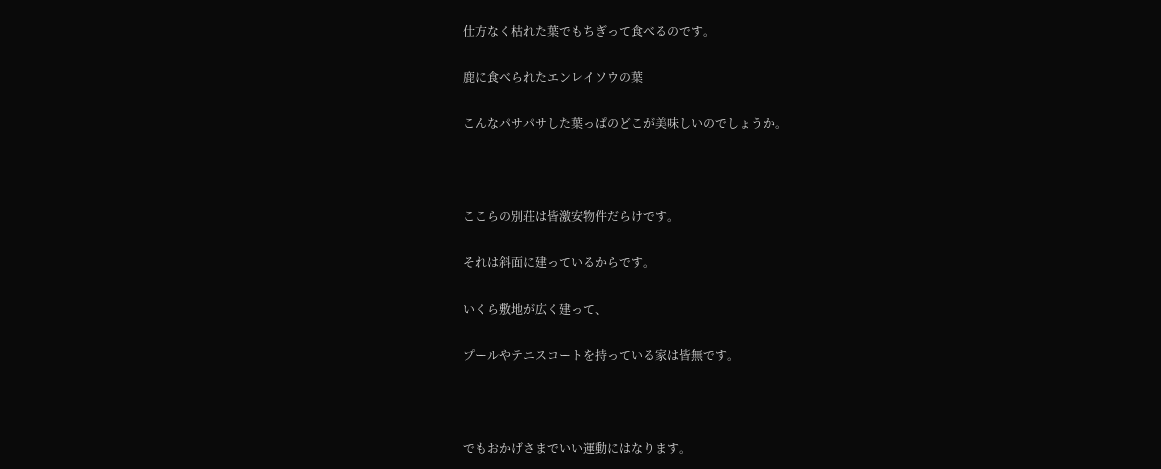仕方なく枯れた葉でもちぎって食べるのです。

鹿に食べられたエンレイソウの葉

こんなパサパサした葉っぱのどこが美味しいのでしょうか。



ここらの別荘は皆激安物件だらけです。

それは斜面に建っているからです。

いくら敷地が広く建って、

プールやテニスコートを持っている家は皆無です。



でもおかげさまでいい運動にはなります。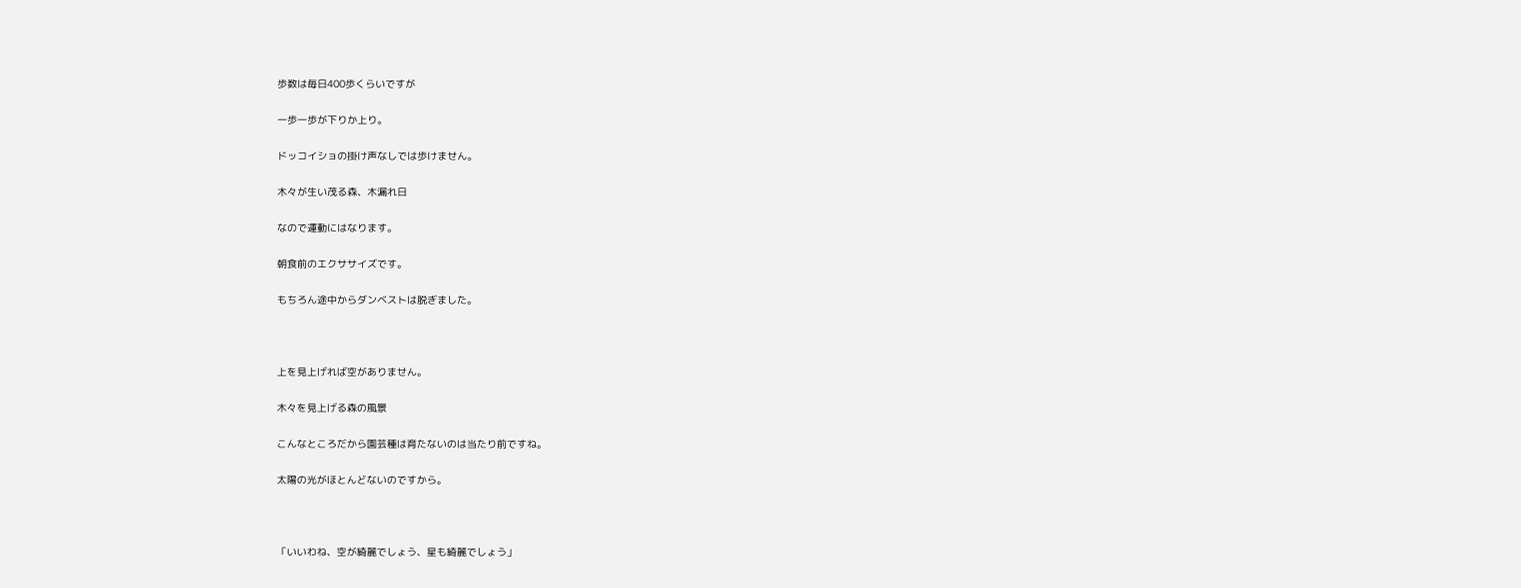歩数は毎日400歩くらいですが

一歩一歩が下りか上り。

ドッコイショの掛け声なしでは歩けません。

木々が生い茂る森、木漏れ日

なので運動にはなります。

朝食前のエクササイズです。

もちろん途中からダンベストは脱ぎました。



上を見上げれば空がありません。

木々を見上げる森の風景

こんなところだから園芸種は育たないのは当たり前ですね。

太陽の光がほとんどないのですから。



「いいわね、空が綺麗でしょう、星も綺麗でしょう」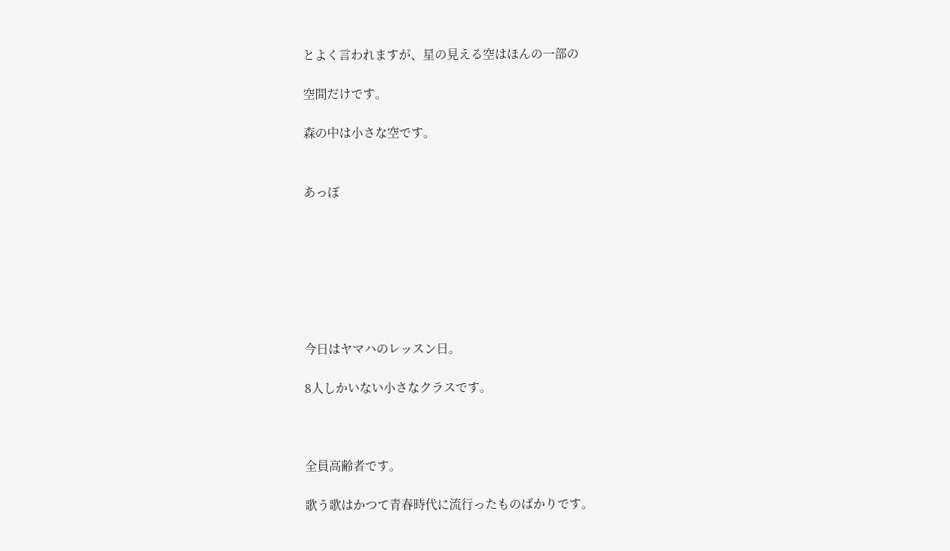とよく言われますが、星の見える空はほんの一部の

空間だけです。

森の中は小さな空です。


あっぽ







今日はヤマハのレッスン日。

8人しかいない小さなクラスです。



全員高齢者です。

歌う歌はかつて青春時代に流行ったものばかりです。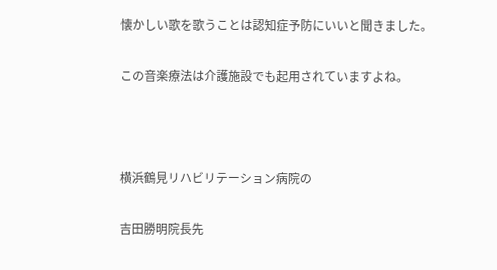懐かしい歌を歌うことは認知症予防にいいと聞きました。

この音楽療法は介護施設でも起用されていますよね。



横浜鶴見リハビリテーション病院の

吉田勝明院長先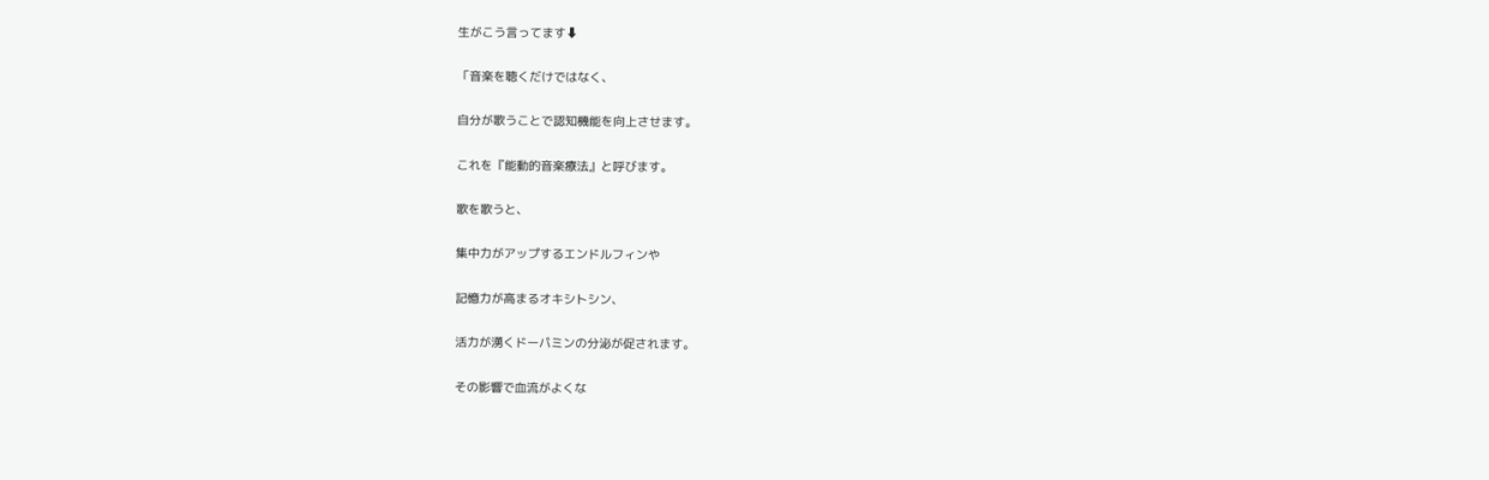生がこう言ってます⬇

「音楽を聴くだけではなく、

自分が歌うことで認知機能を向上させます。

これを『能動的音楽療法』と呼びます。

歌を歌うと、

集中力がアップするエンドルフィンや

記憶力が高まるオキシトシン、

活力が湧くドーパミンの分泌が促されます。

その影響で血流がよくな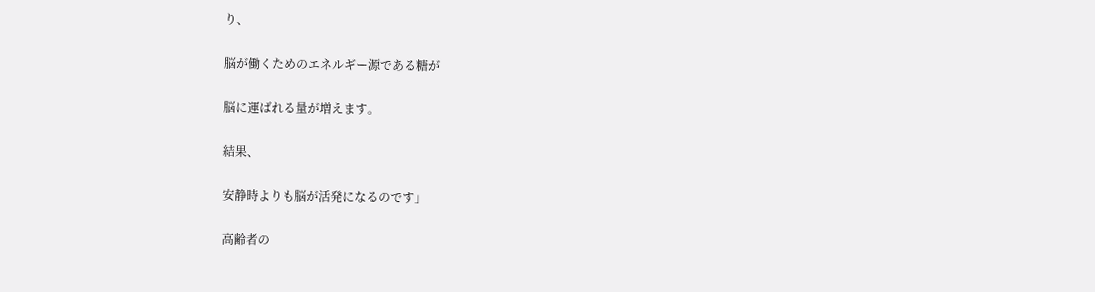り、

脳が働くためのエネルギー源である糖が

脳に運ばれる量が増えます。

結果、

安静時よりも脳が活発になるのです」

高齢者の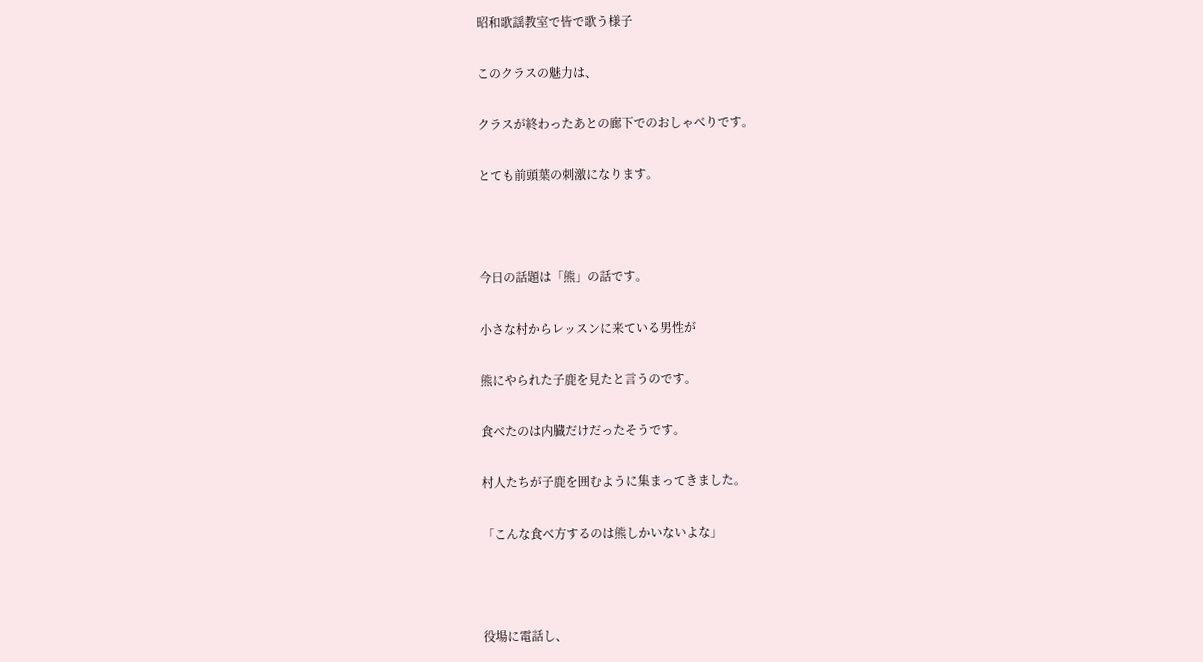昭和歌謡教室で皆で歌う様子

このクラスの魅力は、

クラスが終わったあとの廊下でのおしゃべりです。

とても前頭葉の刺激になります。



今日の話題は「熊」の話です。

小さな村からレッスンに来ている男性が

熊にやられた子鹿を見たと言うのです。

食べたのは内臓だけだったそうです。

村人たちが子鹿を囲むように集まってきました。

「こんな食べ方するのは熊しかいないよな」



役場に電話し、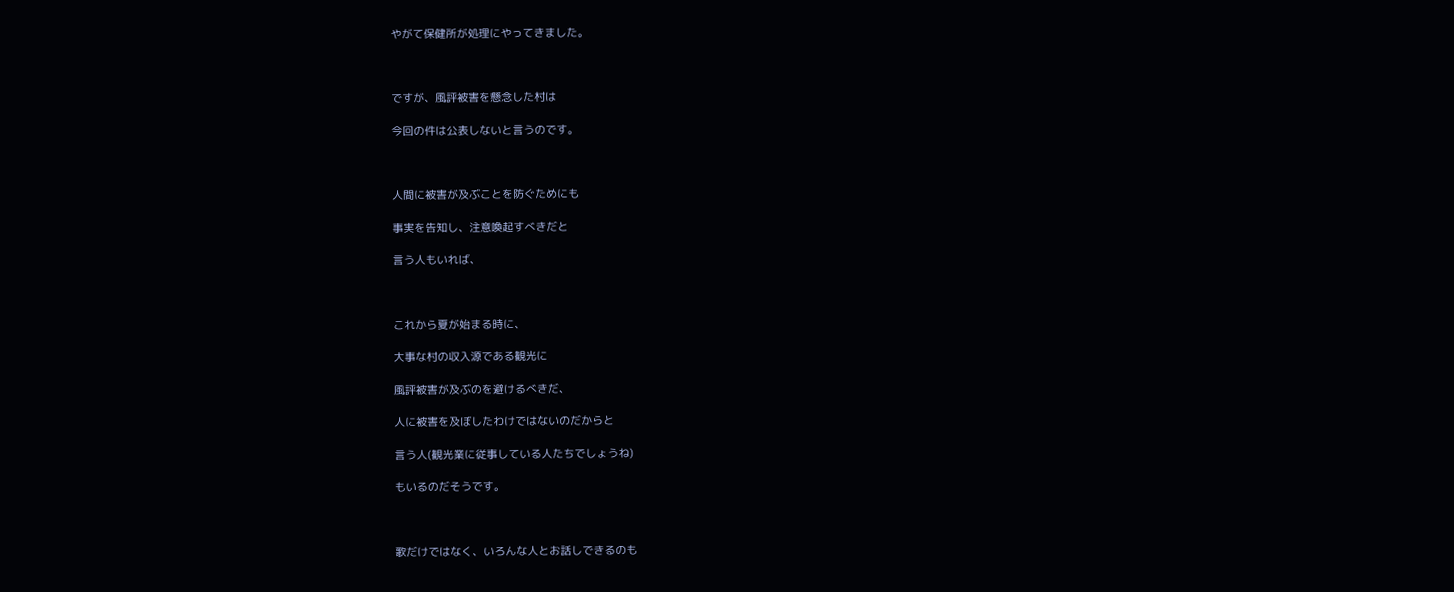やがて保健所が処理にやってきました。



ですが、風評被害を懸念した村は

今回の件は公表しないと言うのです。



人間に被害が及ぶことを防ぐためにも

事実を告知し、注意喚起すべきだと

言う人もいれば、



これから夏が始まる時に、

大事な村の収入源である観光に

風評被害が及ぶのを避けるべきだ、

人に被害を及ぼしたわけではないのだからと

言う人(観光業に従事している人たちでしょうね)

もいるのだそうです。



歌だけではなく、いろんな人とお話しできるのも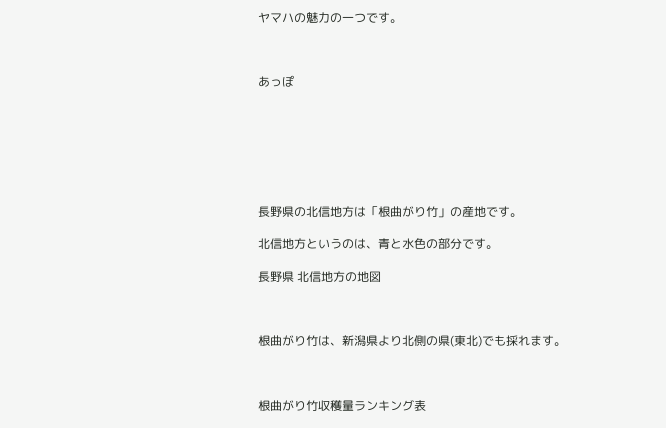ヤマハの魅力の一つです。



あっぽ







長野県の北信地方は「根曲がり竹」の産地です。

北信地方というのは、青と水色の部分です。

長野県 北信地方の地図



根曲がり竹は、新潟県より北側の県(東北)でも採れます。



根曲がり竹収穫量ランキング表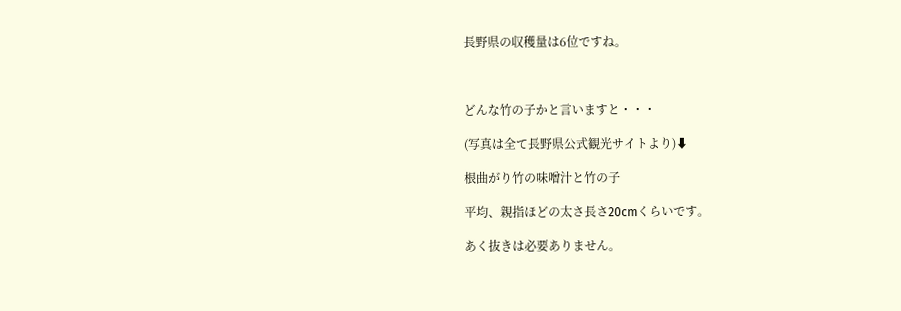長野県の収穫量は6位ですね。



どんな竹の子かと言いますと・・・

(写真は全て長野県公式観光サイトより)⬇

根曲がり竹の味噌汁と竹の子

平均、親指ほどの太さ長さ20cmくらいです。

あく抜きは必要ありません。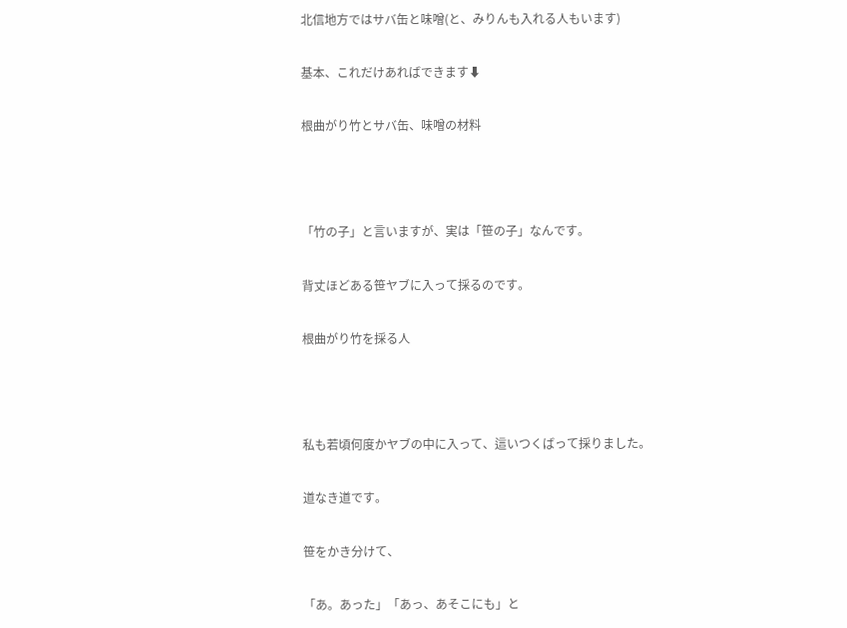北信地方ではサバ缶と味噌(と、みりんも入れる人もいます)

基本、これだけあればできます⬇

根曲がり竹とサバ缶、味噌の材料



「竹の子」と言いますが、実は「笹の子」なんです。

背丈ほどある笹ヤブに入って採るのです。

根曲がり竹を採る人



私も若頃何度かヤブの中に入って、這いつくばって採りました。

道なき道です。

笹をかき分けて、

「あ。あった」「あっ、あそこにも」と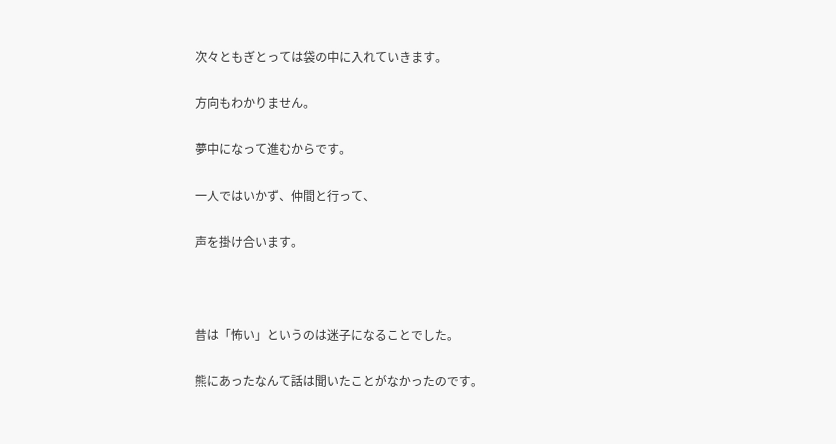次々ともぎとっては袋の中に入れていきます。

方向もわかりません。

夢中になって進むからです。

一人ではいかず、仲間と行って、

声を掛け合います。



昔は「怖い」というのは迷子になることでした。

熊にあったなんて話は聞いたことがなかったのです。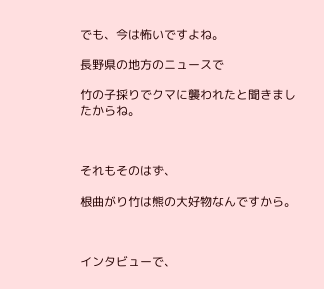でも、今は怖いですよね。

長野県の地方のニュースで

竹の子採りでクマに襲われたと聞きましたからね。



それもそのはず、

根曲がり竹は熊の大好物なんですから。



インタビューで、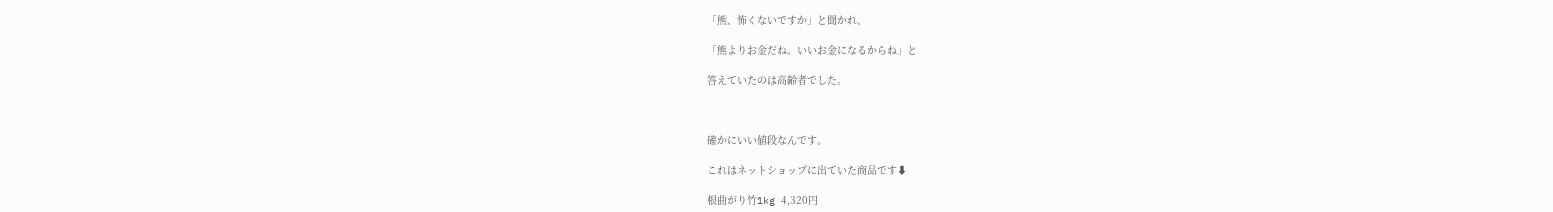「熊、怖くないですか」と聞かれ、

「熊よりお金だね。いいお金になるからね」と

答えていたのは高齢者でした。



確かにいい値段なんです。

これはネットショップに出ていた商品です⬇

根曲がり竹1kg 4,320円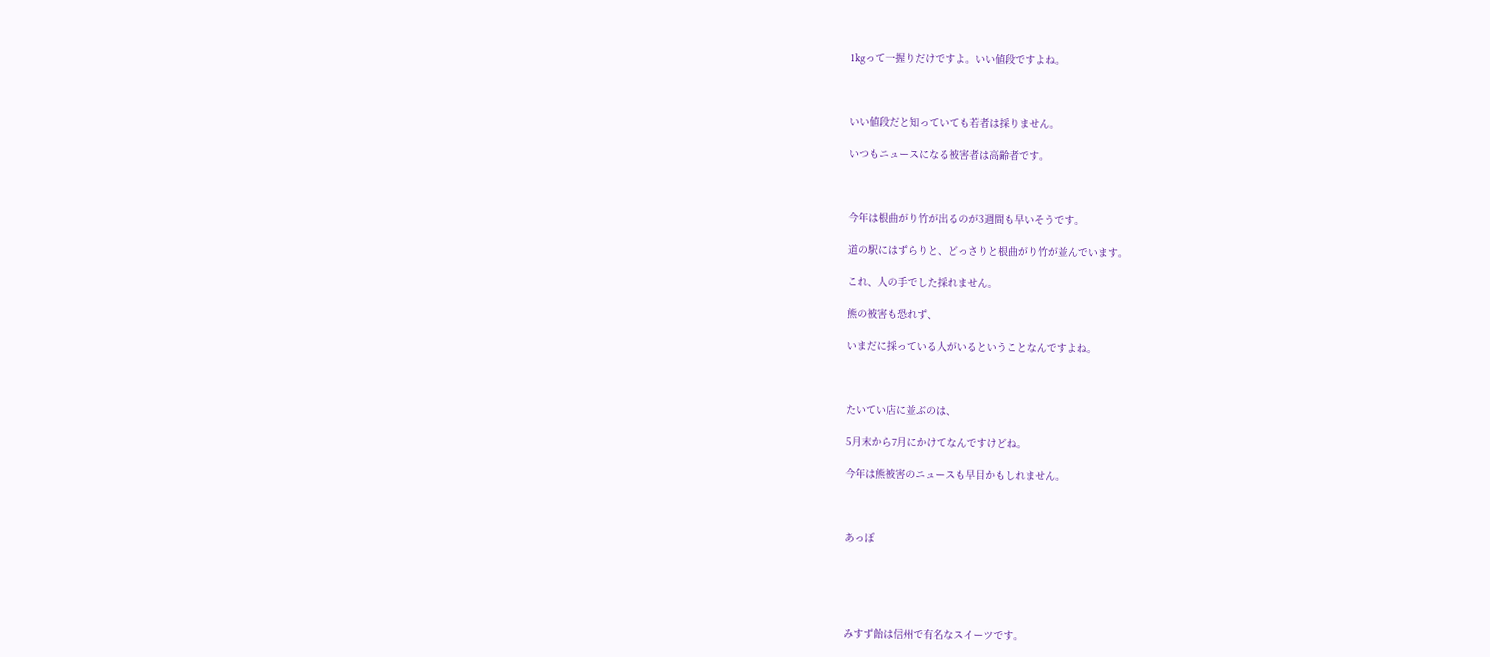1kgって一握りだけですよ。いい値段ですよね。



いい値段だと知っていても若者は採りません。

いつもニュースになる被害者は高齢者です。



今年は根曲がり竹が出るのが3週間も早いそうです。

道の駅にはずらりと、どっさりと根曲がり竹が並んでいます。

これ、人の手でした採れません。

熊の被害も恐れず、

いまだに採っている人がいるということなんですよね。



たいてい店に並ぶのは、

5月末から7月にかけてなんですけどね。

今年は熊被害のニュースも早目かもしれません。



あっぽ





みすず飴は信州で有名なスイーツです。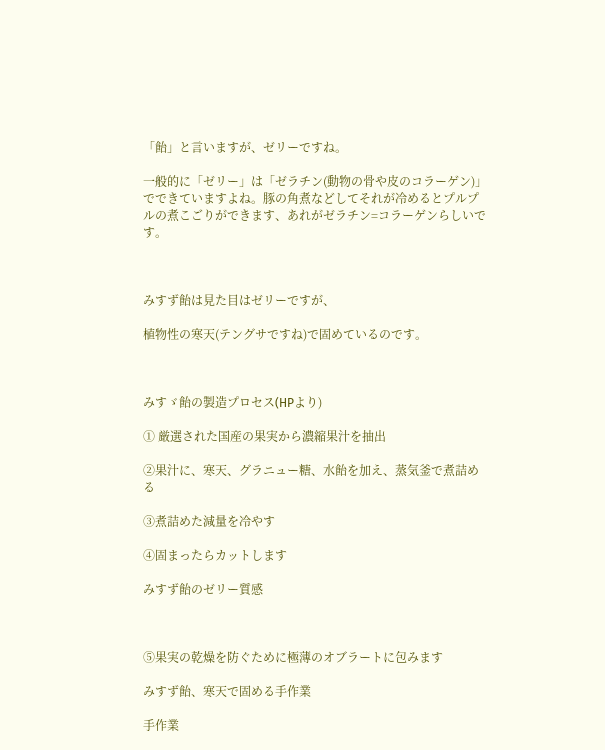「飴」と言いますが、ゼリーですね。

一般的に「ゼリー」は「ゼラチン(動物の骨や皮のコラーゲン)」でできていますよね。豚の角煮などしてそれが冷めるとプルプルの煮こごりができます、あれがゼラチン=コラーゲンらしいです。



みすず飴は見た目はゼリーですが、

植物性の寒天(テングサですね)で固めているのです。



みすゞ飴の製造プロセス(HPより)

① 厳選された国産の果実から濃縮果汁を抽出

②果汁に、寒天、グラニュー糖、水飴を加え、蒸気釜で煮詰める

③煮詰めた減量を冷やす

④固まったらカットします

みすず飴のゼリー質感



⑤果実の乾燥を防ぐために極薄のオブラートに包みます

みすず飴、寒天で固める手作業

手作業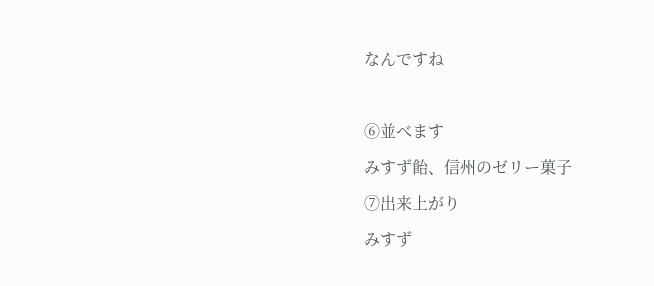なんですね



⑥並べます

みすず飴、信州のゼリー菓子

⑦出来上がり

みすず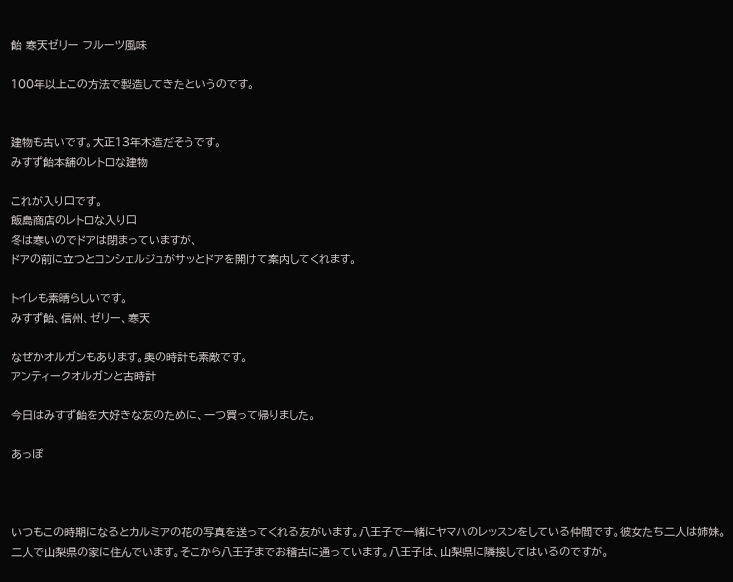飴 寒天ゼリー フルーツ風味

100年以上この方法で製造してきたというのです。


建物も古いです。大正13年木造だそうです。
みすず飴本舗のレトロな建物

これが入り口です。
飯島商店のレトロな入り口
冬は寒いのでドアは閉まっていますが、
ドアの前に立つとコンシェルジュがサッとドアを開けて案内してくれます。

トイレも素晴らしいです。
みすず飴、信州、ゼリー、寒天

なぜかオルガンもあります。奥の時計も素敵です。
アンティークオルガンと古時計

今日はみすず飴を大好きな友のために、一つ買って帰りました。

あっぽ



いつもこの時期になるとカルミアの花の写真を送ってくれる友がいます。八王子で一緒にヤマハのレッスンをしている仲間です。彼女たち二人は姉妹。二人で山梨県の家に住んでいます。そこから八王子までお稽古に通っています。八王子は、山梨県に隣接してはいるのですが。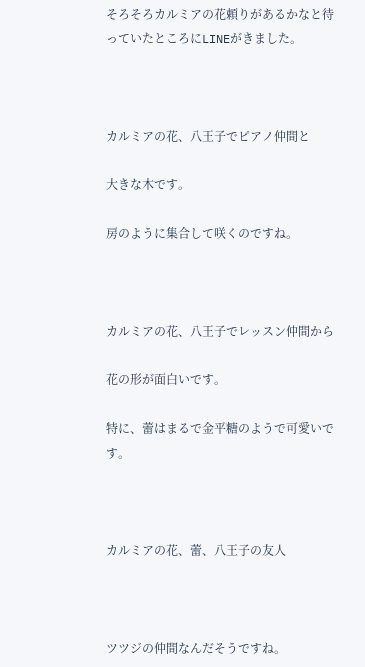そろそろカルミアの花頼りがあるかなと待っていたところにLINEがきました。



カルミアの花、八王子でピアノ仲間と

大きな木です。

房のように集合して咲くのですね。



カルミアの花、八王子でレッスン仲間から

花の形が面白いです。

特に、蕾はまるで金平糖のようで可愛いです。



カルミアの花、蕾、八王子の友人



ツツジの仲間なんだそうですね。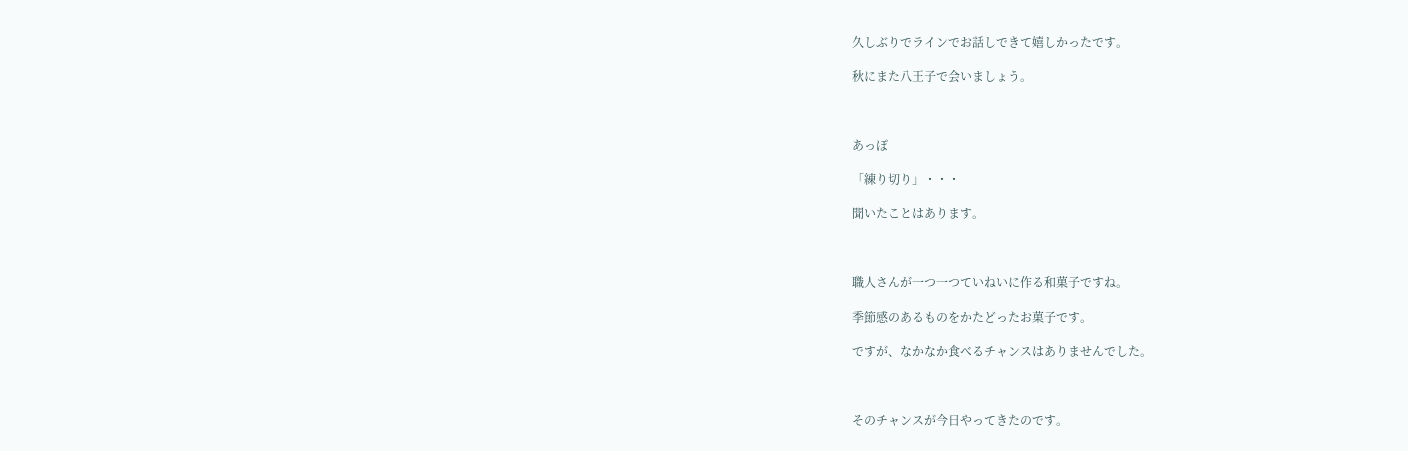久しぶりでラインでお話しできて嬉しかったです。

秋にまた八王子で会いましょう。



あっぽ

「練り切り」・・・

聞いたことはあります。



職人さんが一つ一つていねいに作る和菓子ですね。

季節感のあるものをかたどったお菓子です。

ですが、なかなか食べるチャンスはありませんでした。



そのチャンスが今日やってきたのです。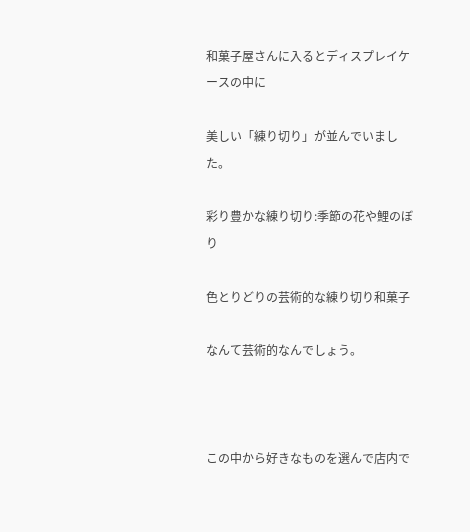和菓子屋さんに入るとディスプレイケースの中に

美しい「練り切り」が並んでいました。

彩り豊かな練り切り:季節の花や鯉のぼり

色とりどりの芸術的な練り切り和菓子

なんて芸術的なんでしょう。



この中から好きなものを選んで店内で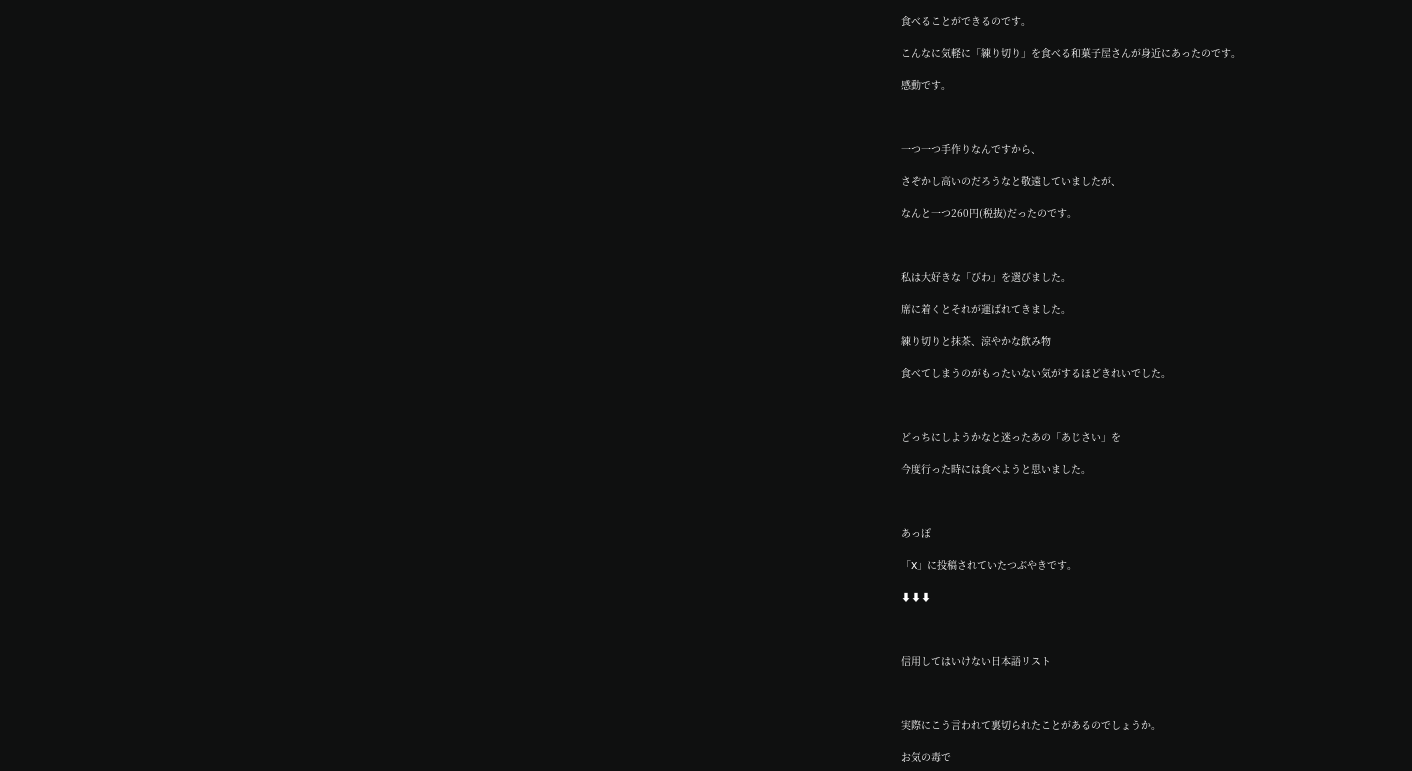食べることができるのです。

こんなに気軽に「練り切り」を食べる和菓子屋さんが身近にあったのです。

感動です。



一つ一つ手作りなんですから、

さぞかし高いのだろうなと敬遠していましたが、

なんと一つ260円(税抜)だったのです。



私は大好きな「びわ」を選びました。

席に着くとそれが運ばれてきました。

練り切りと抹茶、涼やかな飲み物

食べてしまうのがもったいない気がするほどきれいでした。



どっちにしようかなと迷ったあの「あじさい」を

今度行った時には食べようと思いました。



あっぽ

「X」に投稿されていたつぶやきです。

⬇⬇⬇



信用してはいけない日本語リスト



実際にこう言われて裏切られたことがあるのでしょうか。

お気の毒で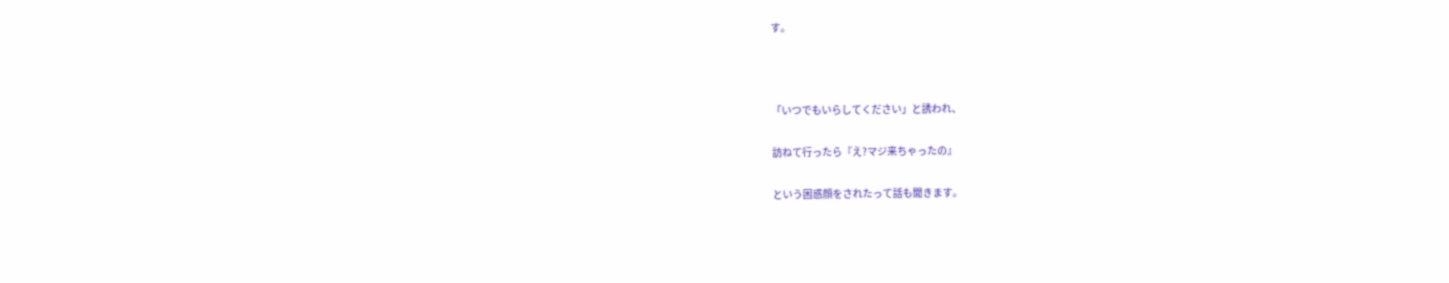す。



「いつでもいらしてください」と誘われ、

訪ねて行ったら『え?マジ来ちゃったの』

という困惑顔をされたって話も聞きます。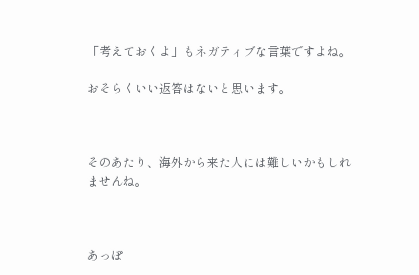「考えておくよ」もネガティブな言葉ですよね。

おそらくいい返答はないと思います。



そのあたり、海外から来た人には難しいかもしれませんね。



あっぽ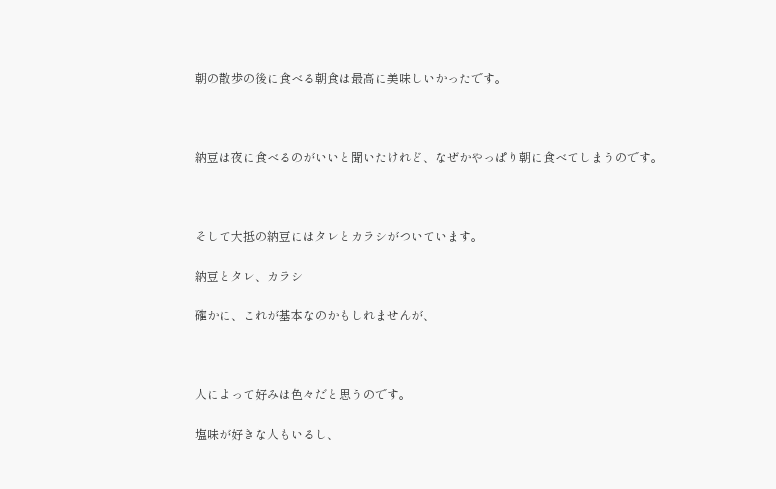朝の散歩の後に食べる朝食は最高に美味しいかったです。



納豆は夜に食べるのがいいと聞いたけれど、なぜかやっぱり朝に食べてしまうのです。



そして大抵の納豆にはタレとカラシがついています。

納豆とタレ、カラシ

確かに、これが基本なのかもしれませんが、



人によって好みは色々だと思うのです。

塩味が好きな人もいるし、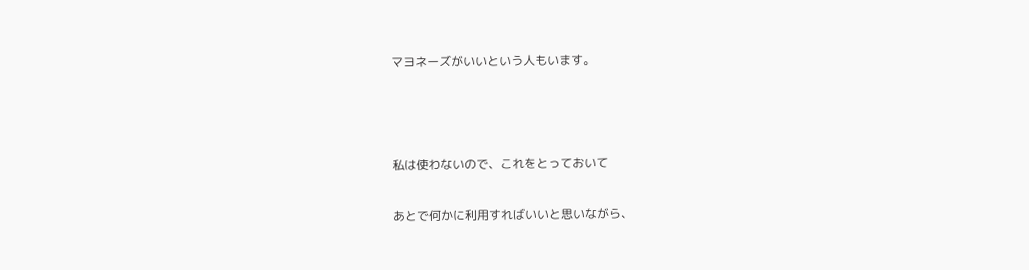マヨネーズがいいという人もいます。



私は使わないので、これをとっておいて

あとで何かに利用すればいいと思いながら、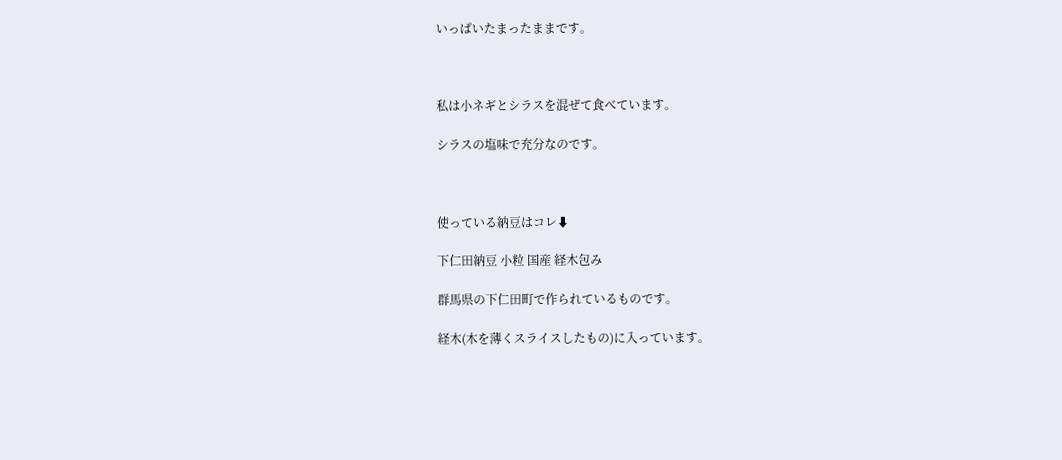いっぱいたまったままです。



私は小ネギとシラスを混ぜて食べています。

シラスの塩味で充分なのです。



使っている納豆はコレ⬇

下仁田納豆 小粒 国産 経木包み

群馬県の下仁田町で作られているものです。

経木(木を薄くスライスしたもの)に入っています。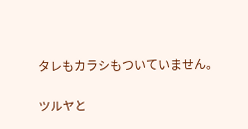タレもカラシもついていません。

ツルヤと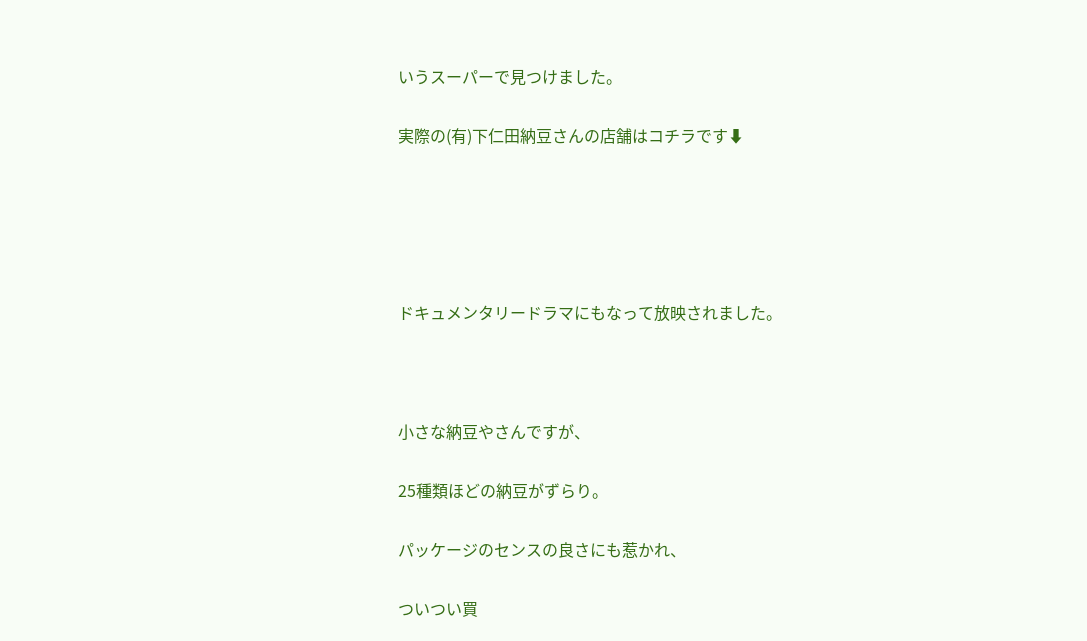いうスーパーで見つけました。

実際の(有)下仁田納豆さんの店舗はコチラです⬇





ドキュメンタリードラマにもなって放映されました。



小さな納豆やさんですが、

25種類ほどの納豆がずらり。

パッケージのセンスの良さにも惹かれ、

ついつい買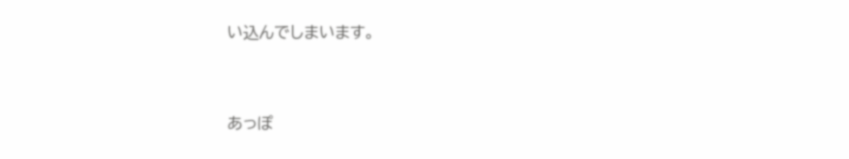い込んでしまいます。



あっぽ